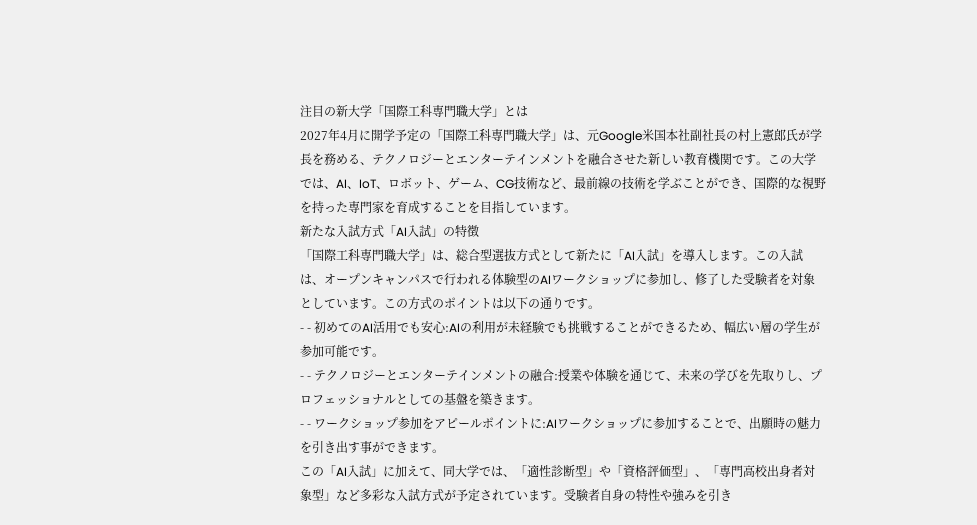注目の新大学「国際工科専門職大学」とは
2027年4月に開学予定の「国際工科専門職大学」は、元Google米国本社副社長の村上憲郎氏が学長を務める、テクノロジーとエンターテインメントを融合させた新しい教育機関です。この大学では、AI、IoT、ロボット、ゲーム、CG技術など、最前線の技術を学ぶことができ、国際的な視野を持った専門家を育成することを目指しています。
新たな入試方式「AI入試」の特徴
「国際工科専門職大学」は、総合型選抜方式として新たに「AI入試」を導入します。この入試は、オープンキャンパスで行われる体験型のAIワークショップに参加し、修了した受験者を対象としています。この方式のポイントは以下の通りです。
- - 初めてのAI活用でも安心:AIの利用が未経験でも挑戦することができるため、幅広い層の学生が参加可能です。
- - テクノロジーとエンターテインメントの融合:授業や体験を通じて、未来の学びを先取りし、プロフェッショナルとしての基盤を築きます。
- - ワークショップ参加をアピールポイントに:AIワークショップに参加することで、出願時の魅力を引き出す事ができます。
この「AI入試」に加えて、同大学では、「適性診断型」や「資格評価型」、「専門高校出身者対象型」など多彩な入試方式が予定されています。受験者自身の特性や強みを引き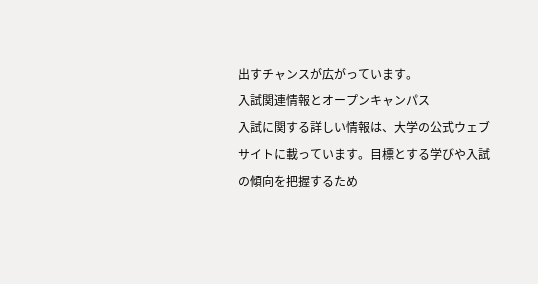出すチャンスが広がっています。
入試関連情報とオープンキャンパス
入試に関する詳しい情報は、大学の公式ウェブサイトに載っています。目標とする学びや入試の傾向を把握するため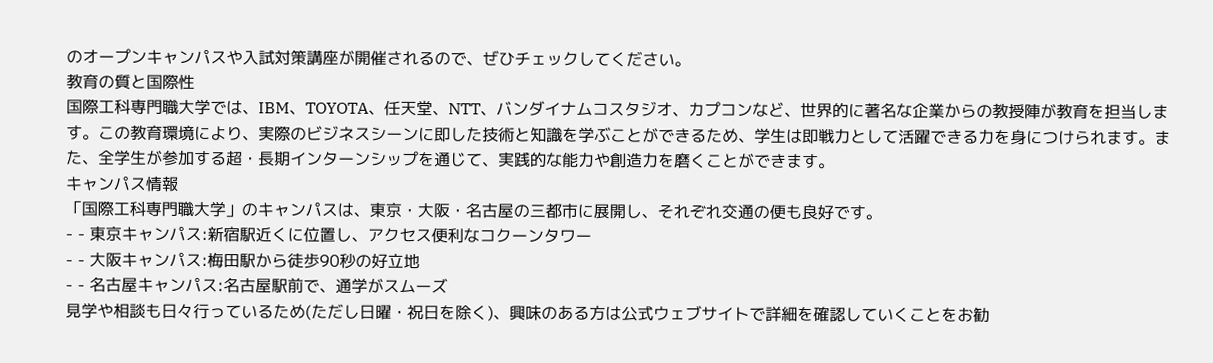のオープンキャンパスや入試対策講座が開催されるので、ぜひチェックしてください。
教育の質と国際性
国際工科専門職大学では、IBM、TOYOTA、任天堂、NTT、バンダイナムコスタジオ、カプコンなど、世界的に著名な企業からの教授陣が教育を担当します。この教育環境により、実際のビジネスシーンに即した技術と知識を学ぶことができるため、学生は即戦力として活躍できる力を身につけられます。また、全学生が参加する超・長期インターンシップを通じて、実践的な能力や創造力を磨くことができます。
キャンパス情報
「国際工科専門職大学」のキャンパスは、東京・大阪・名古屋の三都市に展開し、それぞれ交通の便も良好です。
- - 東京キャンパス:新宿駅近くに位置し、アクセス便利なコクーンタワー
- - 大阪キャンパス:梅田駅から徒歩90秒の好立地
- - 名古屋キャンパス:名古屋駅前で、通学がスムーズ
見学や相談も日々行っているため(ただし日曜・祝日を除く)、興味のある方は公式ウェブサイトで詳細を確認していくことをお勧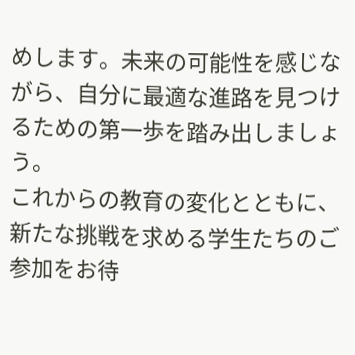めします。未来の可能性を感じながら、自分に最適な進路を見つけるための第一歩を踏み出しましょう。
これからの教育の変化とともに、新たな挑戦を求める学生たちのご参加をお待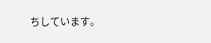ちしています。